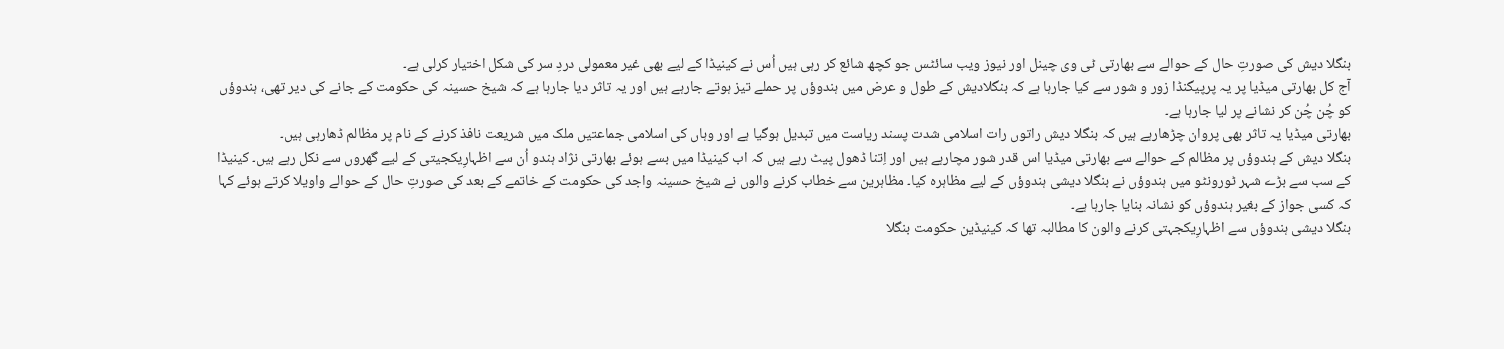بنگلا دیش کی صورتِ حال کے حوالے سے بھارتی ٹی وی چینل اور نیوز ویب سائٹس جو کچھ شائع کر رہی ہیں اُس نے کینیڈا کے لیے بھی غیر معمولی دردِ سر کی شکل اختیار کرلی ہے۔
آج کل بھارتی میڈیا پر یہ پرپیگنڈا زور و شور سے کیا جارہا ہے کہ بنگلادیش کے طول و عرض میں ہندوؤں پر حملے تیز ہوتے جارہے ہیں اور یہ تاثر دیا جارہا ہے کہ شیخ حسینہ کی حکومت کے جانے کی دیر تھی، ہندوؤں کو چُن چُن کر نشانے پر لیا جارہا ہے۔
بھارتی میڈیا یہ تاثر بھی پروان چڑھارہے ہیں کہ بنگلا دیش راتوں رات اسلامی شدت پسند ریاست میں تبدیل ہوگیا ہے اور وہاں کی اسلامی جماعتیں ملک میں شریعت نافذ کرنے کے نام پر مظالم ڈھارہی ہیں۔
بنگلا دیش کے ہندوؤں پر مظالم کے حوالے سے بھارتی میڈیا اس قدر شور مچارہے ہیں اور اِتنا ڈھول پیٹ رہے ہیں کہ اب کینیڈا میں بسے ہوئے بھارتی نژاد ہندو اُن سے اظہارِیکجیتی کے لیے گھروں سے نکل رہے ہیں۔ کینیڈا کے سب سے بڑے شہر ٹورونٹو میں ہندوؤں نے بنگلا دیشی ہندوؤں کے لیے مظاہرہ کیا۔ مظاہرین سے خطاب کرنے والوں نے شیخ حسینہ واجد کی حکومت کے خاتمے کے بعد کی صورتِ حال کے حوالے واویلا کرتے ہوئے کہا کہ کسی جواز کے بغیر ہندوؤں کو نشانہ بنایا جارہا ہے۔
بنگلا دیشی ہندوؤں سے اظہارِیکجہتی کرنے والون کا مطالبہ تھا کہ کینیڈین حکومت بنگلا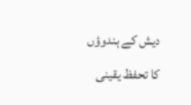دیش کے ہندوؤں کا تحفظ یقینی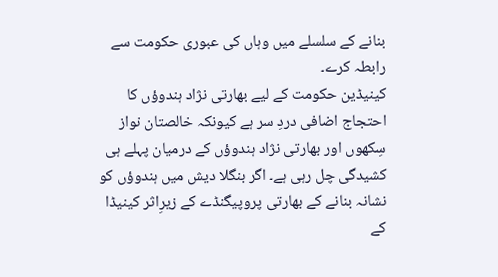بنانے کے سلسلے میں وہاں کی عبوری حکومت سے رابطہ کرے۔
کینیڈین حکومت کے لیے بھارتی نژاد ہندوؤں کا احتجاج اضافی دردِ سر ہے کیونکہ خالصتان نواز سِکھوں اور بھارتی نژاد ہندوؤں کے درمیان پہلے ہی کشیدگی چل رہی ہے۔ اگر بنگلا دیش میں ہندوؤں کو نشانہ بنانے کے بھارتی پروپیگنڈے کے زیرِاثر کینیڈا کے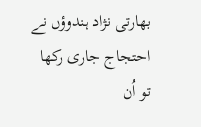بھارتی نژاد ہندوؤں نے احتجاج جاری رکھا تو اُن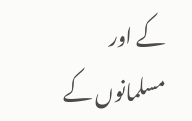کے اور مسلمانوں کے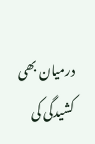درمیان بھی کشیدگی کی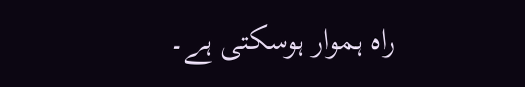راہ ہموار ہوسکتی ہے۔